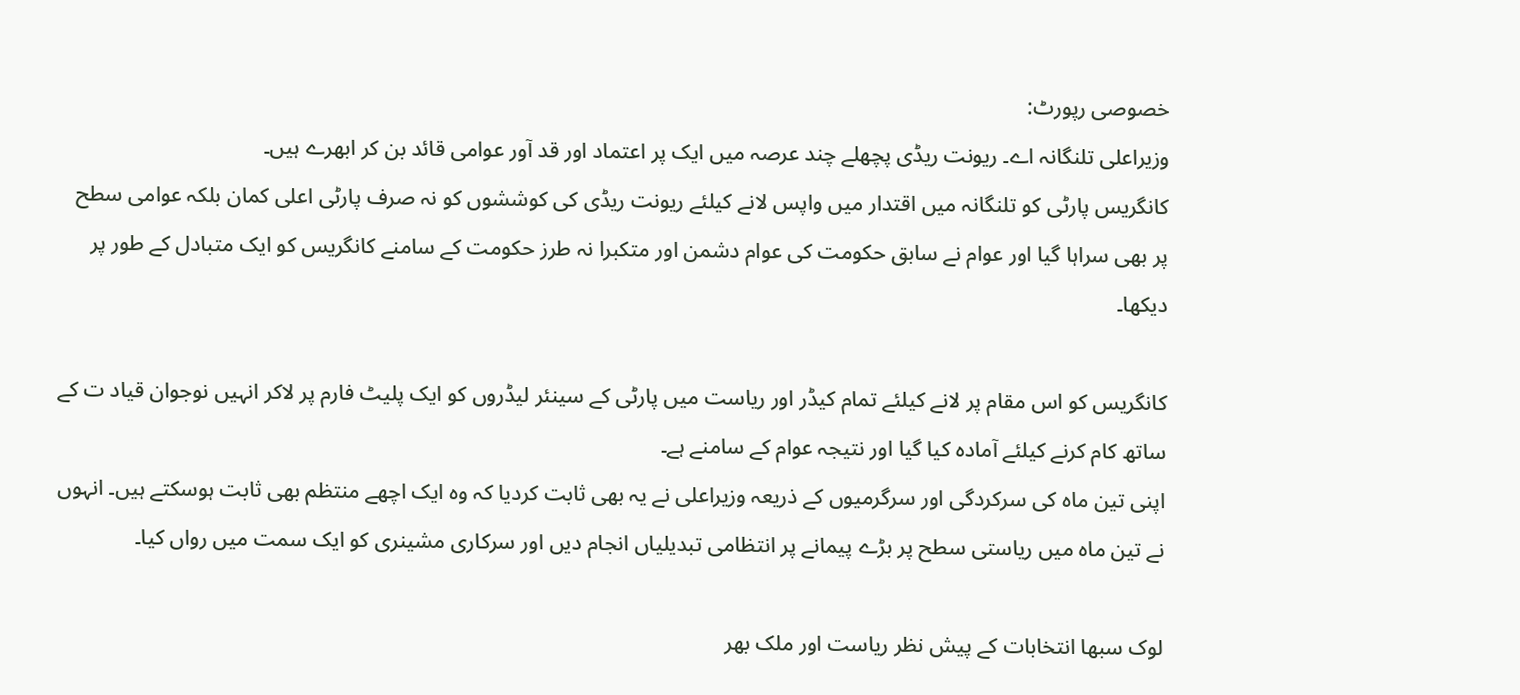خصوصی رپورٹ:
وزیراعلی تلنگانہ اے۔ ریونت ریڈی پچھلے چند عرصہ میں ایک پر اعتماد اور قد آور عوامی قائد بن کر ابھرے ہیں۔
کانگریس پارٹی کو تلنگانہ میں اقتدار میں واپس لانے کیلئے ریونت ریڈی کی کوششوں کو نہ صرف پارٹی اعلی کمان بلکہ عوامی سطح پر بھی سراہا گیا اور عوام نے سابق حکومت کی عوام دشمن اور متکبرا نہ طرز حکومت کے سامنے کانگریس کو ایک متبادل کے طور پر دیکھا۔

کانگریس کو اس مقام پر لانے کیلئے تمام کیڈر اور ریاست میں پارٹی کے سینئر لیڈروں کو ایک پلیٹ فارم پر لاکر انہیں نوجوان قیاد ت کے ساتھ کام کرنے کیلئے آمادہ کیا گیا اور نتیجہ عوام کے سامنے ہے۔
اپنی تین ماہ کی سرکردگی اور سرگرمیوں کے ذریعہ وزیراعلی نے یہ بھی ثابت کردیا کہ وہ ایک اچھے منتظم بھی ثابت ہوسکتے ہیں۔ انہوں نے تین ماہ میں ریاستی سطح پر بڑے پیمانے پر انتظامی تبدیلیاں انجام دیں اور سرکاری مشینری کو ایک سمت میں رواں کیا۔

لوک سبھا انتخابات کے پیش نظر ریاست اور ملک بھر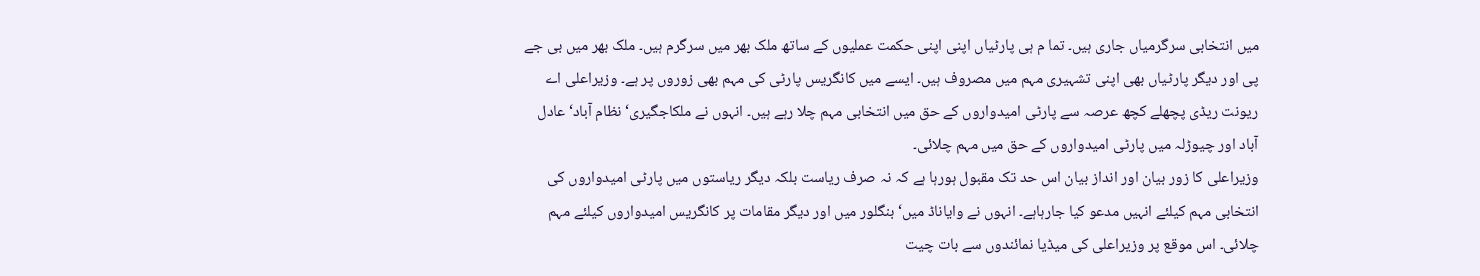میں انتخابی سرگرمیاں جاری ہیں۔ تما م ہی پارٹیاں اپنی اپنی حکمت عملیوں کے ساتھ ملک بھر میں سرگرم ہیں۔ ملک بھر میں بی جے پی اور دیگر پارٹیاں بھی اپنی تشہیری مہم میں مصروف ہیں۔ ایسے میں کانگریس پارٹی کی مہم بھی زوروں پر ہے۔ وزیراعلی اے ریونت ریڈی پچھلے کچھ عرصہ سے پارٹی امیدواروں کے حق میں انتخابی مہم چلا رہے ہیں۔ انہوں نے ملکاجگیری‘ نظام آباد‘ عادل آباد اور چیوڑلہ میں پارٹی امیدواروں کے حق میں مہم چلائی۔
وزیراعلی کا زور بیان اور انداز بیان اس حد تک مقبول ہورہا ہے کہ نہ صرف ریاست بلکہ دیگر ریاستوں میں پارٹی امیدواروں کی انتخابی مہم کیلئے انہیں مدعو کیا جارہاہے۔ انہوں نے وایاناڈ میں‘ بنگلور میں اور دیگر مقامات پر کانگریس امیدواروں کیلئے مہم چلائی۔ اس موقع پر وزیراعلی کی میڈیا نمائندوں سے بات چیت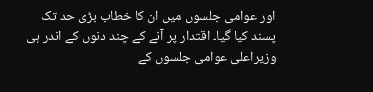اور عوامی جلسوں میں ان کا خطاب بڑی حد تک پسند کیا گیا۔ اقتدار پر آنے کے چند دنوں کے اندر ہی وزیراعلی عوامی جلسوں کے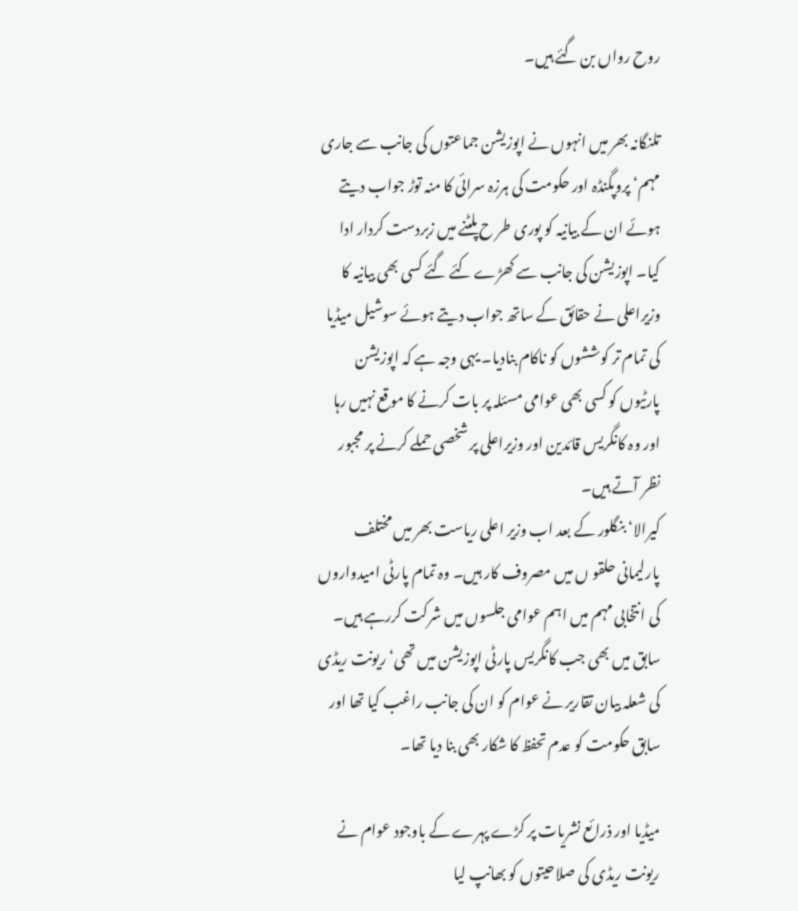روح رواں بن گئے ہیں۔

تلنگانہ بھر میں انہوں نے اپوزیشن جماعتوں کی جانب سے جاری مہم‘ پروپگنڈہ اور حکومت کی ہرزہ سرائی کا منہ توڑ جواب دیتے ہوئے ان کے بیانیہ کو پوری طر ح پلٹنے میں زبردست کردار ادا کیا۔ اپوزیشن کی جانب سے کھڑے کئے گئے کسی بھی بیانیہ کا وزیراعلی نے حقائق کے ساتھ جواب دیتے ہوئے سوشیل میڈیا کی تمام تر کوششوں کو ناکام بنادیا۔ یہی وجہ ہے کہ اپوزیشن پارٹیوں کو کسی بھی عوامی مسئلہ پر بات کرنے کا موقع نہیں رہا اور وہ کانگریس قائدین اور وزیراعلی پر شخصی حملے کرنے پر مجبور نظر آتے ہیں۔
کیرالا‘ بنگلور کے بعد اب وزیر اعلی ریاست بھر میں مختلف پارلیمانی حلقو ں میں مصروف کار ہیں۔ وہ تمام پارٹی امیدواروں کی انتخابی مہم میں اہم عوامی جلسوں میں شرکت کررہے ہیں۔ سابق میں بھی جب کانگریس پارٹی اپوزیشن میں تھی‘ ریونت ریڈی کی شعلہ بیان تقاریر نے عوام کو ان کی جانب راغب کیا تھا اور سابق حکومت کو عدم تحفظ کا شکار بھی بنا دیا تھا۔

میڈیا اور ذرائع نشریات پر کڑے پہرے کے باوجود عوام نے ریونت ریڈی کی صلاحیتوں کو بھانپ لیا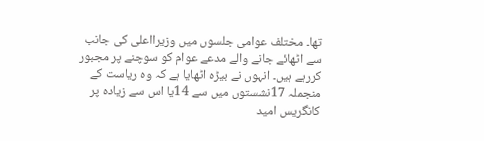تھا۔ مختلف عوامی جلسوں میں وزیرااعلی کی جانب سے اٹھائے جانے والے مدعے عوام کو سوچنے پر مجبور کررہے ہیں۔ انہوں نے بیڑہ اٹھایا ہے کہ وہ ریاست کے منجملہ 17نشستوں میں سے 14یا اس سے زیادہ پر کانگریس امید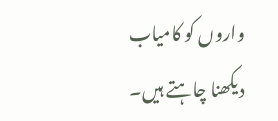واروں کو کامیاب دیکھنا چاہتے ہیں۔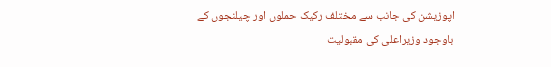اپوزیشن کی جانب سے مختلف رکیک حملوں اور چیلنجوں کے باوجود وزیراعلی کی مقبولیت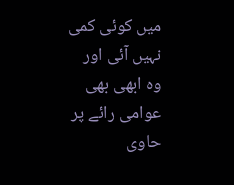میں کوئی کمی نہیں آئی اور وہ ابھی بھی عوامی رائے پر حاوی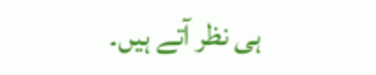ہی نظر آتے ہیں۔